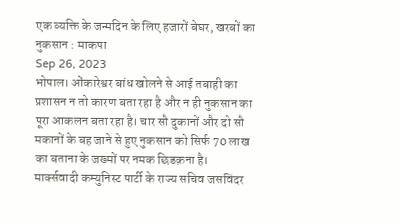एक व्यक्ति के जन्मदिन के लिए हजारों बेघर, खरबों का नुकसान : माकपा
Sep 26, 2023
भोपाल। ओंकारेश्वर बांध खोलने से आई तबाही का प्रशासन न तो कारण बता रहा है और न ही नुकसान का पूरा आकलन बता रहा है। चार सौ दुकानों और दो सौ मकानों के बह जाने से हुए नुकसान को सिर्फ 70 लाख का बताना के जख्मों पर नमक छिडक़ना है।
मार्क्सवादी कम्युनिस्ट पार्टी के राज्य सचिव जसविंदर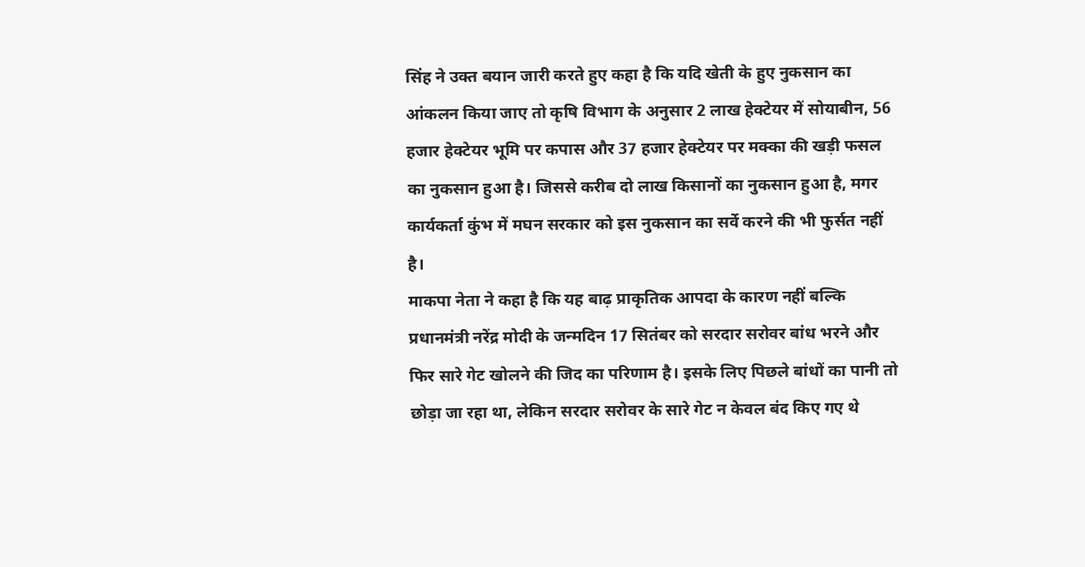सिंह ने उक्त बयान जारी करते हुए कहा है कि यदि खेती के हुए नुकसान का आंकलन किया जाए तो कृषि विभाग के अनुसार 2 लाख हेक्टेयर में सोयाबीन, 56 हजार हेक्टेयर भूमि पर कपास और 37 हजार हेक्टेयर पर मक्का की खड़ी फसल का नुकसान हुआ है। जिससे करीब दो लाख किसानों का नुकसान हुआ है, मगर कार्यकर्ता कुंभ में मघन सरकार को इस नुकसान का सर्वे करने की भी फुर्सत नहीं है।
माकपा नेता ने कहा है कि यह बाढ़ प्राकृतिक आपदा के कारण नहीं बल्कि प्रधानमंत्री नरेंद्र मोदी के जन्मदिन 17 सितंबर को सरदार सरोवर बांध भरने और फिर सारे गेट खोलने की जिद का परिणाम है। इसके लिए पिछले बांधों का पानी तो छोड़ा जा रहा था, लेकिन सरदार सरोवर के सारे गेट न केवल बंद किए गए थे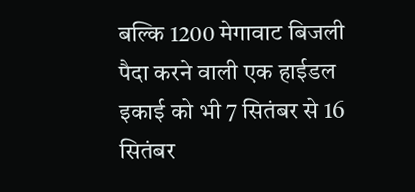बल्कि 1200 मेगावाट बिजली पैदा करने वाली एक हाईडल इकाई को भी 7 सितंबर से 16 सितंबर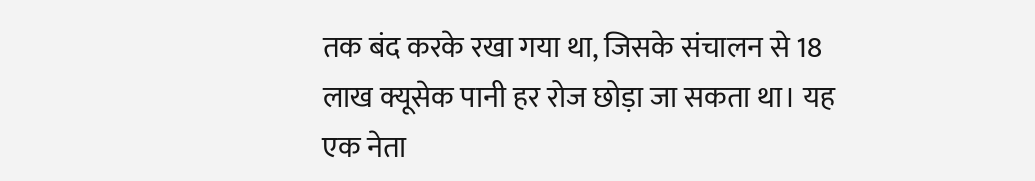तक बंद करके रखा गया था, जिसके संचालन से 18 लाख क्यूसेक पानी हर रोज छोड़ा जा सकता था। यह एक नेता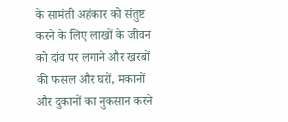के सामंती अहंकार को संतुष्ट करने के लिए लाखों के जीवन को दांव पर लगाने और खरबों की फसल और घरों, मकानों और दुकानों का नुकसान करने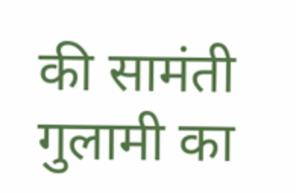की सामंती गुलामी का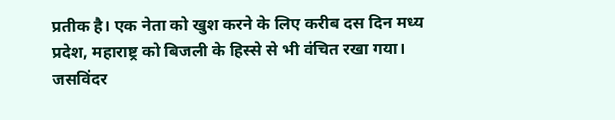प्रतीक है। एक नेता को खुश करने के लिए करीब दस दिन मध्य प्रदेश, महाराष्ट्र को बिजली के हिस्से से भी वंचित रखा गया।
जसविंदर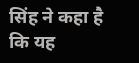सिंह ने कहा है कि यह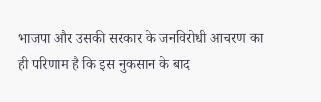भाजपा और उसकी सरकार के जनविरोधी आचरण का ही परिणाम है कि इस नुकसान के बाद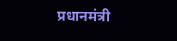प्रधानमंत्री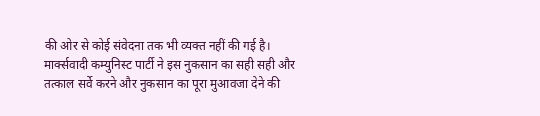की ओर से कोई संवेदना तक भी व्यक्त नहीं की गई है।
मार्क्सवादी कम्युनिस्ट पार्टी ने इस नुकसान का सही सही और तत्काल सर्वे करने और नुकसान का पूरा मुआवजा देने की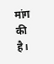मांग की है।